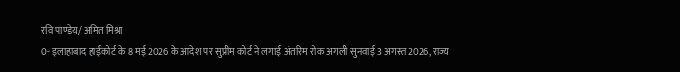रवि पाण्डेय/ अमित मिश्रा
0- इलाहाबाद हाईकोर्ट के 8 मई 2026 के आदेश पर सुप्रीम कोर्ट ने लगाई अंतरिम रोक अगली सुनवाई 3 अगस्त 2026, राज्य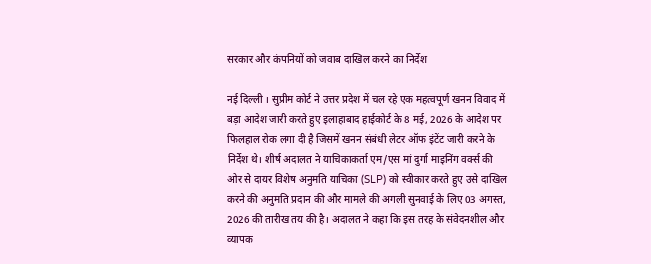सरकार और कंपनियों को जवाब दाखिल करने का निर्देश

नई दिल्ली । सुप्रीम कोर्ट ने उत्तर प्रदेश में चल रहे एक महत्वपूर्ण खनन विवाद में बड़ा आदेश जारी करते हुए इलाहाबाद हाईकोर्ट के 8 मई, 2026 के आदेश पर फिलहाल रोक लगा दी है जिसमें खनन संबंधी लेटर ऑफ इंटेंट जारी करने के निर्देश थे। शीर्ष अदालत ने याचिकाकर्ता एम/एस मां दुर्गा माइनिंग वर्क्स की ओर से दायर विशेष अनुमति याचिका (SLP) को स्वीकार करते हुए उसे दाखिल करने की अनुमति प्रदान की और मामले की अगली सुनवाई के लिए 03 अगस्त, 2026 की तारीख तय की है। अदालत ने कहा कि इस तरह के संवेदनशील और व्यापक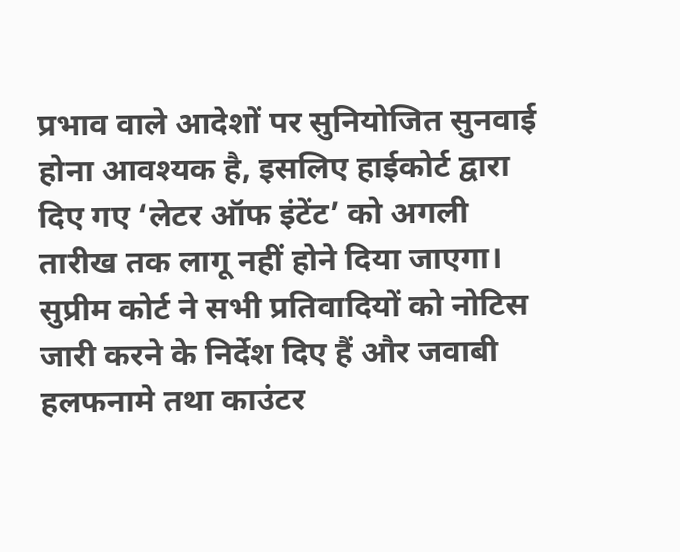प्रभाव वाले आदेशों पर सुनियोजित सुनवाई होना आवश्यक है, इसलिए हाईकोर्ट द्वारा दिए गए ‘लेटर ऑफ इंटेंट’ को अगली तारीख तक लागू नहीं होने दिया जाएगा। सुप्रीम कोर्ट ने सभी प्रतिवादियों को नोटिस जारी करने के निर्देश दिए हैं और जवाबी हलफनामे तथा काउंटर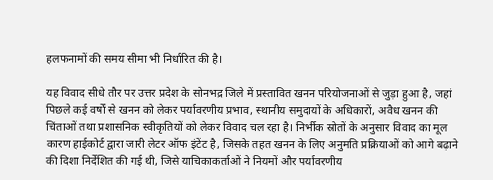हलफनामों की समय सीमा भी निर्धारित की है।

यह विवाद सीधे तौर पर उत्तर प्रदेश के सोनभद्र जिले में प्रस्तावित खनन परियोजनाओं से जुड़ा हुआ है, जहां पिछले कई वर्षों से खनन को लेकर पर्यावरणीय प्रभाव, स्थानीय समुदायों के अधिकारों, अवैध खनन की चिंताओं तथा प्रशासनिक स्वीकृतियों को लेकर विवाद चल रहा है। निर्भीक स्रोतों के अनुसार विवाद का मूल कारण हाईकोर्ट द्वारा जारी लेटर ऑफ इंटेंट है, जिसके तहत खनन के लिए अनुमति प्रक्रियाओं को आगे बढ़ाने की दिशा निर्देशित की गई थी, जिसे याचिकाकर्ताओं ने नियमों और पर्यावरणीय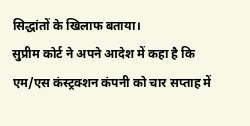सिद्धांतों के खिलाफ बताया।
सुप्रीम कोर्ट ने अपने आदेश में कहा है कि एम/एस कंस्ट्रक्शन कंपनी को चार सप्ताह में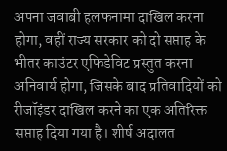अपना जवाबी हलफनामा दाखिल करना होगा, वहीं राज्य सरकार को दो सप्ताह के भीतर काउंटर एफिडेविट प्रस्तुत करना अनिवार्य होगा, जिसके बाद प्रतिवादियों को रीजॉइंडर दाखिल करने का एक अतिरिक्त सप्ताह दिया गया है। शीर्ष अदालत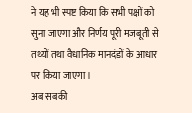ने यह भी स्पष्ट किया कि सभी पक्षों को सुना जाएगा और निर्णय पूरी मजबूती से तथ्यों तथा वैधानिक मानदंडों के आधार पर किया जाएगा।
अब सबकी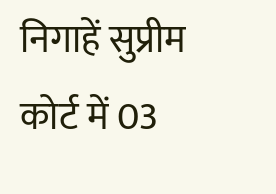निगाहें सुप्रीम कोर्ट में 03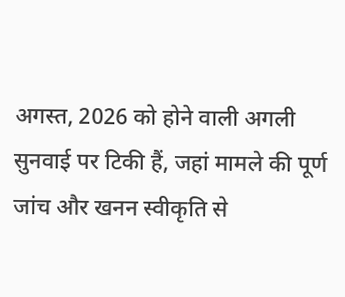अगस्त, 2026 को होने वाली अगली सुनवाई पर टिकी हैं, जहां मामले की पूर्ण जांच और खनन स्वीकृति से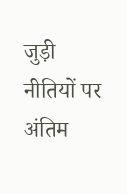जुड़ी नीतियों पर अंतिम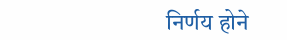निर्णय होने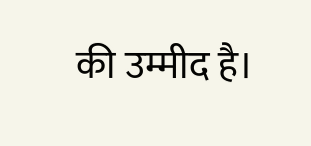की उम्मीद है।